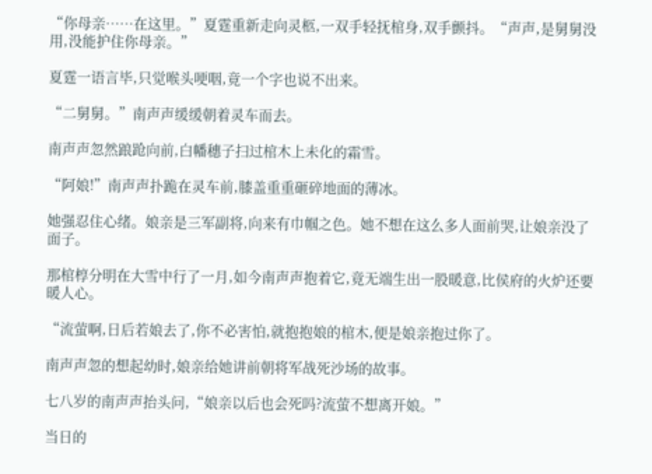“你母亲……在这里。”夏霆重新走向灵柩,一双手轻抚棺身,双手颤抖。“声声,是舅舅没用,没能护住你母亲。”

夏霆一语言毕,只觉喉头哽咽,竟一个字也说不出来。

“二舅舅。”南声声缓缓朝着灵车而去。

南声声忽然踉跄向前,白幡穗子扫过棺木上未化的霜雪。

“阿娘!”南声声扑跪在灵车前,膝盖重重砸碎地面的薄冰。

她强忍住心绪。娘亲是三军副将,向来有巾帼之色。她不想在这么多人面前哭,让娘亲没了面子。

那棺椁分明在大雪中行了一月,如今南声声抱着它,竟无端生出一股暖意,比侯府的火炉还要暖人心。

“流萤啊,日后若娘去了,你不必害怕,就抱抱娘的棺木,便是娘亲抱过你了。

南声声忽的想起幼时,娘亲给她讲前朝将军战死沙场的故事。

七八岁的南声声抬头问,“娘亲以后也会死吗?流萤不想离开娘。”

当日的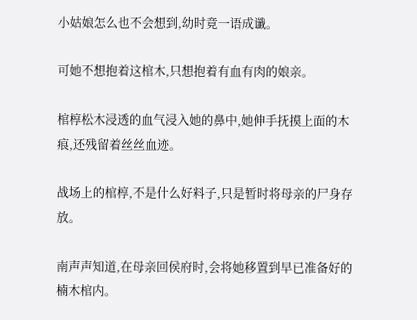小姑娘怎么也不会想到,幼时竟一语成谶。

可她不想抱着这棺木,只想抱着有血有肉的娘亲。

棺椁松木浸透的血气浸入她的鼻中,她伸手抚摸上面的木痕,还残留着丝丝血迹。

战场上的棺椁,不是什么好料子,只是暂时将母亲的尸身存放。

南声声知道,在母亲回侯府时,会将她移置到早已准备好的楠木棺内。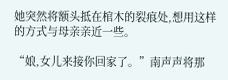她突然将额头抵在棺木的裂痕处,想用这样的方式与母亲亲近一些。

“娘,女儿来接你回家了。”南声声将那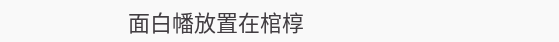面白幡放置在棺椁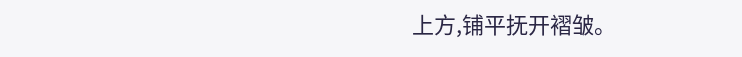上方,铺平抚开褶皱。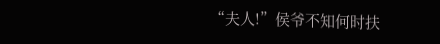“夫人!”侯爷不知何时扶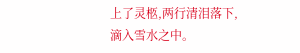上了灵柩,两行清泪落下,滴入雪水之中。